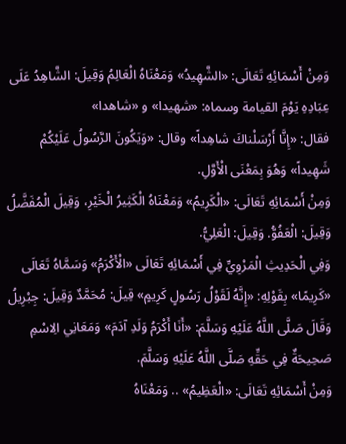وَمِنْ أَسْمَائِهِ تَعَالَى: «الشَّهِيدُ» وَمَعْنَاهُ الْعَالِمُ وَقِيلَ: الشَّاهِدُ عَلَى عِبَادِهِ يَوْمَ القيامة وسماه: «شهيدا» و «شاهدا»
فقال: «إِنَّا أَرْسَلْناكَ شاهِداً» وقال: «وَيَكُونَ الرَّسُولُ عَلَيْكُمْ شَهِيداً» وَهُوَ بِمَعْنَى الْأَوَّلِ.
وَمِنْ أَسْمَائِهِ تَعَالَى: «الْكَرِيمُ» وَمَعْنَاهُ الْكَثِيرُ الْخَيْرِ، وَقِيلَ الْمُفَضَّلُ وَقِيلَ: الْعَفُوُّ. وَقِيلَ: الْعَلِيُّ.
وَفِي الْحَدِيثِ الْمَرْوِيِّ فِي أَسْمَائِهِ تَعَالَى «الْأَكْرَمُ» وَسَمَّاهُ تَعَالَى «كَرِيمًا» بِقَوْلِهِ: «إِنَّهُ لَقَوْلُ رَسُولٍ كَرِيمٍ» قِيلَ: مُحَمَّدٌ وَقِيلَ: جِبْرِيلُ وَقَالَ صَلَّى اللَّهُ عَلَيْهِ وَسَلَّمَ: «أَنَا أَكْرَمُ وَلَدِ آدَمَ» وَمَعَانِي الِاسْمِ صَحِيحَةٌ فِي حَقِّهِ صَلَّى اللَّهُ عَلَيْهِ وَسَلَّمَ.
وَمِنْ أَسْمَائِهِ تَعَالَى: «الْعَظِيمُ» .. وَمَعْنَاهُ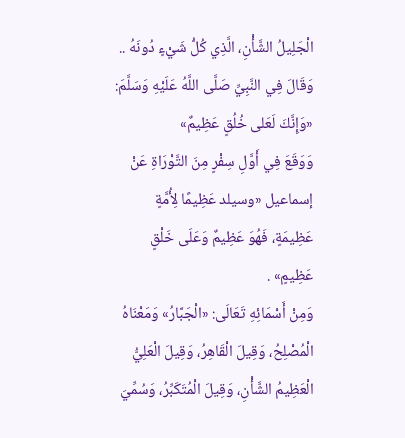الْجَلِيلُ الشَّأْنِ، الَّذِي كُلُّ شَيْءٍ دُونَهُ .. وَقَالَ فِي النَّبِيِّ صَلَّى اللَّهُ عَلَيْهِ وَسَلَّمَ: «وَإِنَّكَ لَعَلى خُلُقٍ عَظِيمٌ»
وَوَقَعَ فِي أَوَّلِ سِفْرٍ مِنَ التَّوْرَاةِ عَنْ إسماعيل «وسيلد عَظِيمًا لِأُمَّةٍ عَظِيمَةٍ، فَهُوَ عَظِيمٌ وَعَلَى خَلْقٍ عَظِيمٍ» .
وَمِنْ أَسْمَائِهِ تَعَالَى: «الْجَبَّارُ» وَمَعْنَاهُ الْمُصْلِحُ، وَقِيلَ الْقَاهِرُ، وَقِيلَ الْعَلِيُّ الْعَظِيمُ الشَّأْنِ، وَقِيلَ الْمُتَكَبِّرُ، وَسُمِّيَ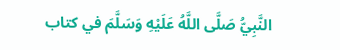النَّبِيُّ صَلَّى اللَّهُ عَلَيْهِ وَسَلَّمَ في كتاب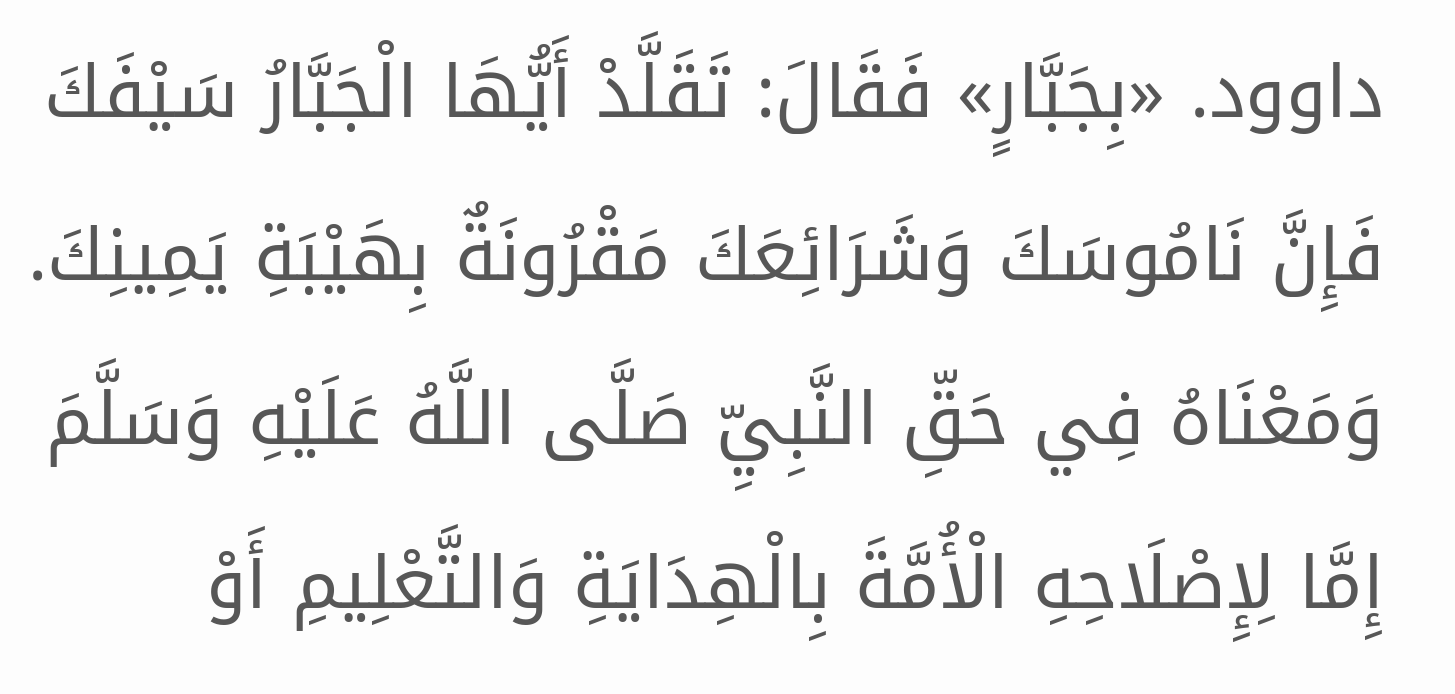داوود. «بِجَبَّارٍ» فَقَالَ: تَقَلَّدْ أَيُّهَا الْجَبَّارُ سَيْفَكَ فَإِنَّ نَامُوسَكَ وَشَرَائِعَكَ مَقْرُونَةٌ بِهَيْبَةِ يَمِينِكَ.
وَمَعْنَاهُ فِي حَقِّ النَّبِيِّ صَلَّى اللَّهُ عَلَيْهِ وَسَلَّمَ إِمَّا لِإِصْلَاحِهِ الْأُمَّةَ بِالْهِدَايَةِ وَالتَّعْلِيمِ أَوْ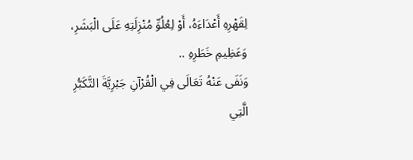لِقَهْرِهِ أَعْدَاءَهُ، أَوْ لِعُلُوِّ مُنْزِلَتِهِ عَلَى الْبَشَرِ، وَعَظِيمِ خَطَرِهِ ..
وَنَفَى عَنْهُ تَعَالَى فِي الْقُرْآنِ جَبْرِيَّةَ التَّكَبُّرِ الَّتِي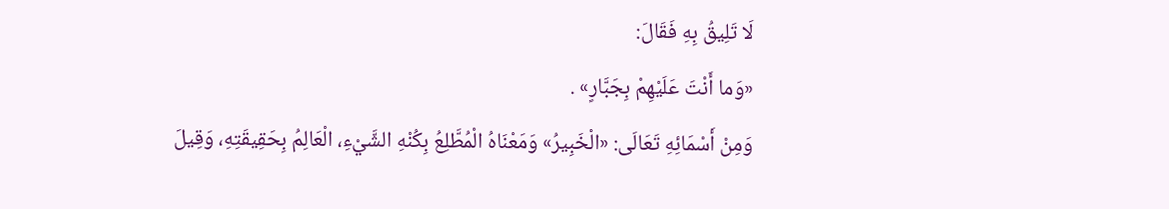لَا تَلِيقُ بِهِ فَقَالَ:
«وَما أَنْتَ عَلَيْهِمْ بِجَبَّارٍ» .
وَمِنْ أَسْمَائِهِ تَعَالَى: «الْخَبِيرُ» وَمَعْنَاهُ الْمُطَّلِعُ بِكُنْهِ الشَّيْءِ، الْعَالِمُ بِحَقِيقَتِهِ، وَقِيلَ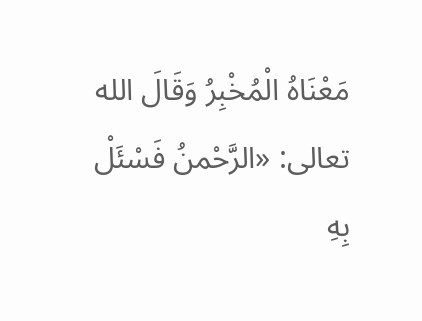مَعْنَاهُ الْمُخْبِرُ وَقَالَ الله تعالى: «الرَّحْمنُ فَسْئَلْ بِهِ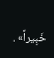خَبِيراً» .